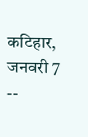कटिहार, जनवरी 7 --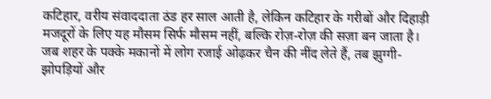कटिहार, वरीय संवाददाता ठंड हर साल आती है, लेकिन कटिहार के गरीबों और दिहाड़ी मजदूरों के लिए यह मौसम सिर्फ मौसम नहीं, बल्कि रोज़-रोज़ की सज़ा बन जाता है। जब शहर के पक्के मकानों में लोग रजाई ओढ़कर चैन की नींद लेते हैं, तब झुग्गी-झोपड़ियों और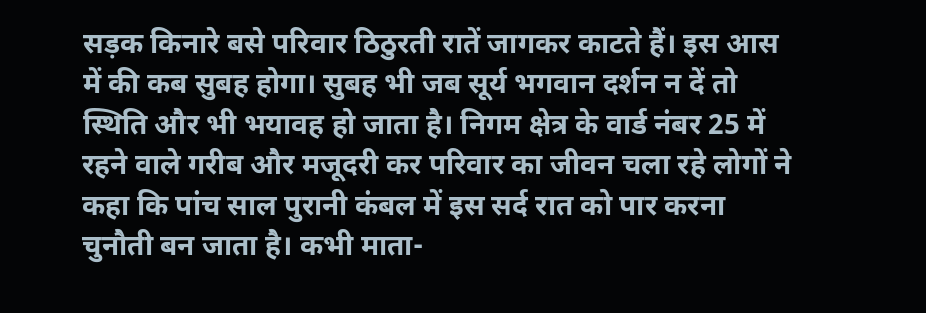सड़क किनारे बसे परिवार ठिठुरती रातें जागकर काटते हैं। इस आस में की कब सुबह होगा। सुबह भी जब सूर्य भगवान दर्शन न दें तो स्थिति और भी भयावह हो जाता है। निगम क्षेत्र के वार्ड नंबर 25 में रहने वाले गरीब और मजूदरी कर परिवार का जीवन चला रहे लोगों ने कहा कि पांच साल पुरानी कंबल में इस सर्द रात को पार करना चुनौती बन जाता है। कभी माता-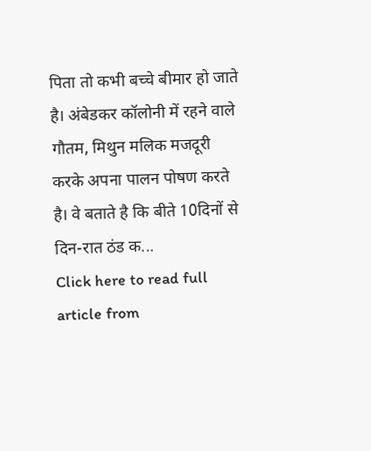पिता तो कभी बच्चे बीमार हो जाते है। अंबेडकर कॉलोनी में रहने वाले गौतम, मिथुन मलिक मजदूरी करके अपना पालन पोषण करते है। वे बताते है कि बीते 10दिनों से दिन-रात ठंड क...
Click here to read full article from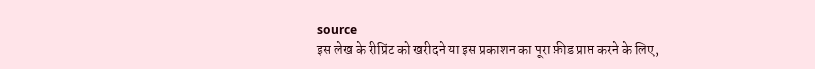source
इस लेख के रीप्रिंट को खरीदने या इस प्रकाशन का पूरा फ़ीड प्राप्त करने के लिए,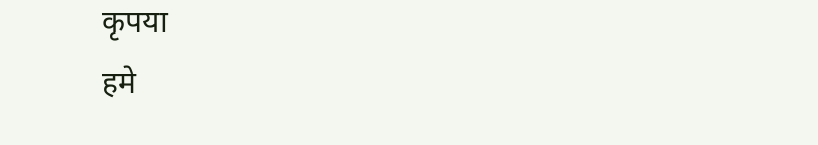कृपया
हमे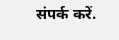संपर्क करें.